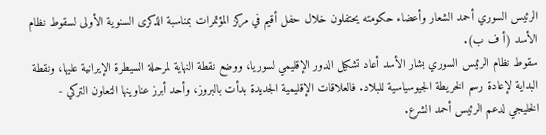الرئيس السوري أحمد الشعار وأعضاء حكومته يحتفلون خلال حفل أقيم في مركز المؤتمرات بمناسبة الذكرى السنوية الأولى لسقوط نظام الأسد (أ ف ب).
سقوط نظام الرئيس السوري بشار الأسد أعاد تشكيل الدور الإقليمي لسوريا، ووضع نقطة النهاية لمرحلة السيطرة الإيرانية عليها، ونقطة البداية لإعادة رسم الخريطة الجيوسياسية للبلاد. فالعلاقات الإقليمية الجديدة بدأت بالبروز، وأحد أبرز عناوينها التعاون التركي - الخليجي لدعم الرئيس أحمد الشرع.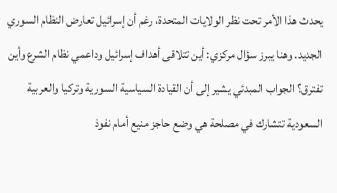يحدث هذا الأمر تحت نظر الولايات المتحدة، رغم أن إسرائيل تعارض النظام السوري الجديد. وهنا يبرز سؤال مركزي: أين تتلاقى أهداف إسرائيل وداعمي نظام الشرع وأين تفترق؟ الجواب المبدئي يشير إلى أن القيادة السياسية السورية وتركيا والعربية السعودية تتشارك في مصلحة هي وضع حاجز منيع أمام نفوذ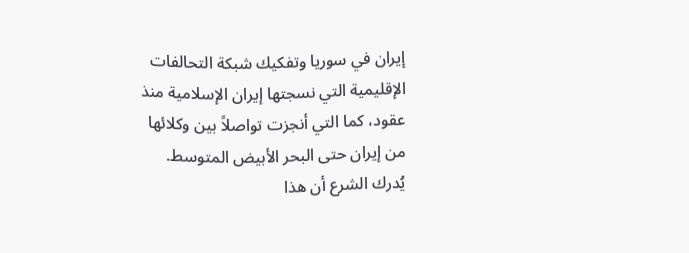إيران في سوريا وتفكيك شبكة التحالفات الإقليمية التي نسجتها إيران الإسلامية منذ عقود، كما التي أنجزت تواصلاً بين وكلائها من إيران حتى البحر الأبيض المتوسط. يُدرك الشرع أن هذا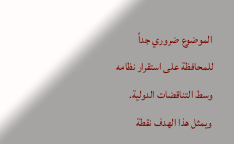الموضوع ضروري جداً للمحافظة على استقرار نظامه وسط التناقضات الدولية. ويمثل هذا الهدف نقطة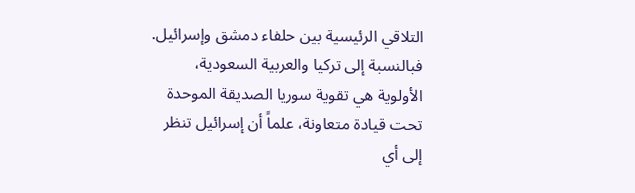التلاقي الرئيسية بين حلفاء دمشق وإسرائيل. فبالنسبة إلى تركيا والعربية السعودية، الأولوية هي تقوية سوريا الصديقة الموحدة تحت قيادة متعاونة، علماً أن إسرائيل تنظر إلى أي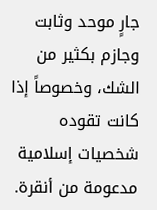جارٍ موحد وثابت وجازم بكثير من الشك، وخصوصاً إذا كانت تقوده شخصيات إسلامية مدعومة من أنقرة.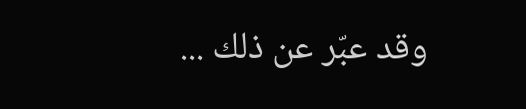وقد عبّر عن ذلك ...